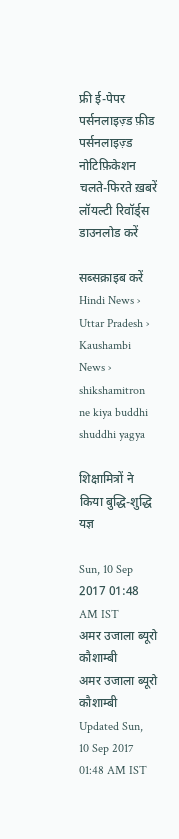फ्री ई-पेपर
पर्सनलाइज़्ड फ़ीड
पर्सनलाइज़्ड नोटिफ़िकेशन
चलते-फिरते ख़बरें
लॉयल्टी रिवॉर्ड्स
डाउनलोड करें

सब्सक्राइब करें
Hindi News ›   Uttar Pradesh ›   Kaushambi News ›   shikshamitron ne kiya buddhi shuddhi yagya

शिक्षामित्रों ने किया बुद्धि-शुद्धि यज्ञ

Sun, 10 Sep 2017 01:48 AM IST
अमर उजाला ब्यूरो कौशाम्बी
अमर उजाला ब्यूरो कौशाम्बी Updated Sun, 10 Sep 2017 01:48 AM IST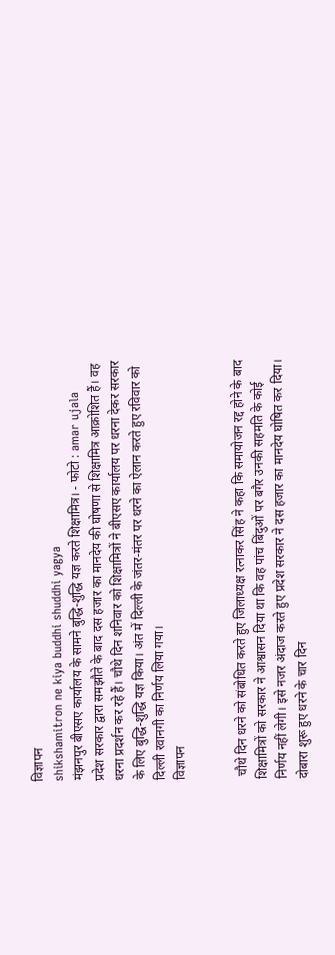विज्ञापन
shikshamitron ne kiya buddhi shuddhi yagya
मंझनपुर बीएसए कार्यालय के सामने बुद्धि-शुद्धि यज्ञ करते शिक्षामित्र। - फोटो : amar ujala
प्रदेश सरकार द्वारा समझौते के बाद दस हजार का मानदेय की घोषणा से शिक्षामित्र आक्रोशित हैं। वह धरना प्रदर्शन कर रहे हैं। चौथे दिन शनिवार को शिक्षामित्रों ने बीएसए कार्यालय पर धरना देकर सरकार के लिए बुद्धि-शुद्धि यज्ञ किया। अंत में दिल्ली के जंतर-मंतर पर धरने का ऐलान करते हुए रविवार को दिल्ली रवानगी का निर्णय लिया गया।
विज्ञापन


 चौथे दिन धरने को संबोधित करते हुए जिलाध्यक्ष रत्नाकर सिंह ने कहा कि समायोजन रद्द होने के बाद शिक्षामित्रों को सरकार ने आश्वासन दिया था कि वह पांच बिंदुओं पर बगैर उनकी सहमति के कोई निर्णय नहीं लेगी। इसे नजर अंदाज करते हुए प्रदेश सरकार ने दस हजार का मानदेय घोषित कर दिया। दोबारा शुरू हुए धरने के चार दिन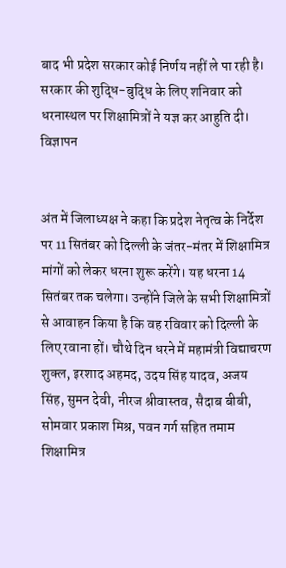बाद भी प्रदेश सरकार कोई निर्णय नहीं ले पा रही है। सरकार की शुद्धि-बुद्धि के लिए शनिवार को धरनास्थल पर शिक्षामित्रों ने यज्ञ कर आहुति दी।
विज्ञापन


अंत में जिलाध्यक्ष ने कहा कि प्रदेश नेतृत्व के निर्देश पर 11 सितंबर को दिल्ली के जंतर-मंतर में शिक्षामित्र मांगों को लेकर धरना शुरू करेंगे। यह धरना 14 सितंबर तक चलेगा। उन्होंने जिले के सभी शिक्षामित्रों से आवाहन किया है कि वह रविवार को दिल्ली के लिए रवाना हों। चौथे दिन धरने में महामंत्री विद्याचरण शुक्ल, इरशाद अहमद, उदय सिंह यादव, अजय सिंह, सुमन देवी, नीरज श्रीवास्तव, सैदाब बीबी, सोमवार प्रकाश मिश्र, पवन गर्ग सहित तमाम शिक्षामित्र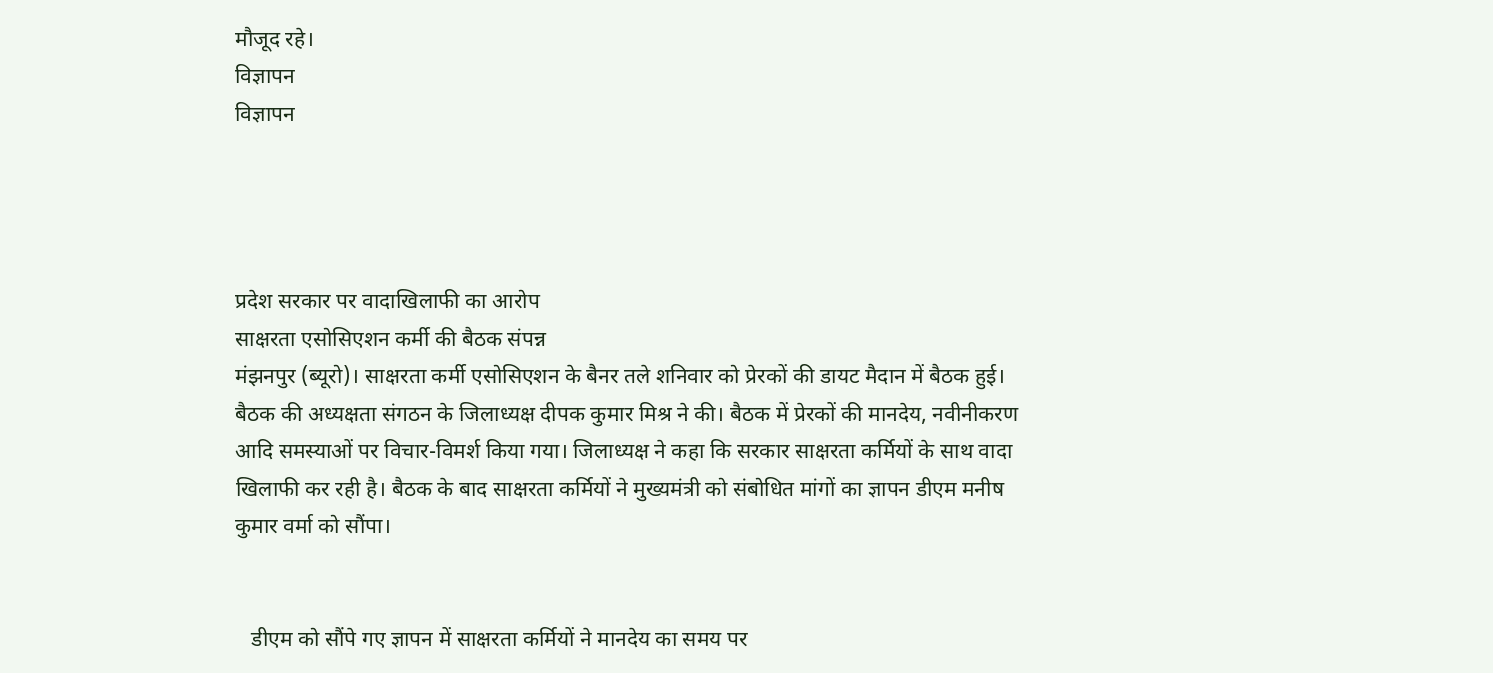मौजूद रहे।
विज्ञापन
विज्ञापन




प्रदेश सरकार पर वादाखिलाफी का आरोप
साक्षरता एसोसिएशन कर्मी की बैठक संपन्न
मंझनपुर (ब्यूरो)। साक्षरता कर्मी एसोसिएशन के बैनर तले शनिवार को प्रेरकों की डायट मैदान में बैठक हुई। बैठक की अध्यक्षता संगठन के जिलाध्यक्ष दीपक कुमार मिश्र ने की। बैठक में प्रेरकों की मानदेय, नवीनीकरण आदि समस्याओं पर विचार-विमर्श किया गया। जिलाध्यक्ष ने कहा कि सरकार साक्षरता कर्मियों के साथ वादा खिलाफी कर रही है। बैठक के बाद साक्षरता कर्मियों ने मुख्यमंत्री को संबोधित मांगों का ज्ञापन डीएम मनीष कुमार वर्मा को सौंपा।


   डीएम को सौंपे गए ज्ञापन में साक्षरता कर्मियों ने मानदेय का समय पर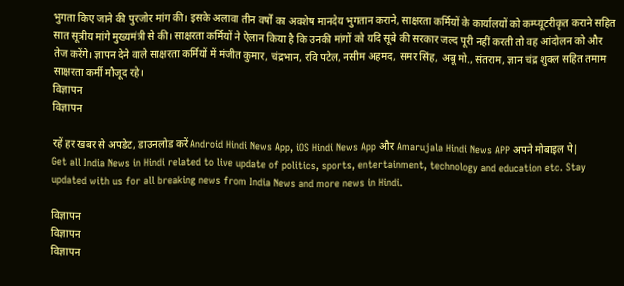भुगता किए जाने की पुरजोर मांग की। इसके अलावा तीन वर्षों का अवशेष मानदेय भुगतान कराने, साक्षरता कर्मियों के कार्यालयों को कम्प्यूटरीकृत कराने सहित सात सूत्रीय मांगे मुख्यमंत्री से की। साक्षरता कर्मियों ने ऐलान किया है कि उनकी मांगों को यदि सूबे की सरकार जल्द पूरी नहीं करती तो वह आंदोलन को और तेज करेंगे। ज्ञापन देने वाले साक्षरता कर्मियों में मंजीत कुमार, चंद्रभान, रवि पटेल, नसीम अहमद, समर सिंह, अबू मो., संतराम, ज्ञान चंद्र शुक्ल सहित तमाम साक्षरता कर्मी मौजूद रहे।
विज्ञापन
विज्ञापन

रहें हर खबर से अपडेट, डाउनलोड करें Android Hindi News App, iOS Hindi News App और Amarujala Hindi News APP अपने मोबाइल पे|
Get all India News in Hindi related to live update of politics, sports, entertainment, technology and education etc. Stay updated with us for all breaking news from India News and more news in Hindi.

विज्ञापन
विज्ञापन
विज्ञापन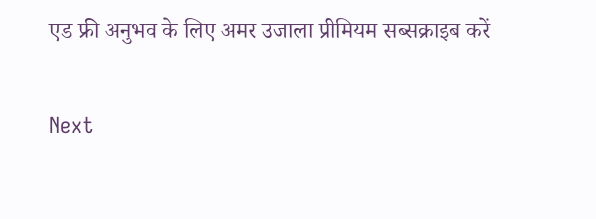एड फ्री अनुभव के लिए अमर उजाला प्रीमियम सब्सक्राइब करें

Next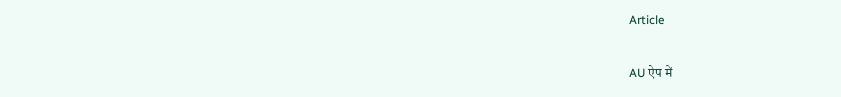Article

AU ऐप में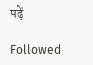पढ़ें

Followed